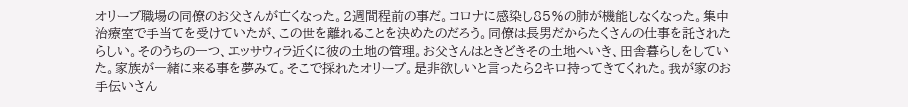オリーブ職場の同僚のお父さんが亡くなった。2週間程前の事だ。コロナに感染し85%の肺が機能しなくなった。集中治療室で手当てを受けていたが、この世を離れることを決めたのだろう。同僚は長男だからたくさんの仕事を託されたらしい。そのうちの一つ、エッサウィラ近くに彼の土地の管理。お父さんはときどきその土地へいき、田舎暮らしをしていた。家族が一緒に来る事を夢みて。そこで採れたオリーブ。是非欲しいと言ったら2キロ持ってきてくれた。我が家のお手伝いさん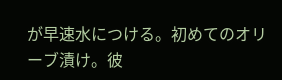が早速水につける。初めてのオリーブ漬け。彼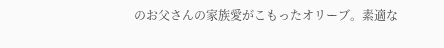のお父さんの家族愛がこもったオリーブ。素適な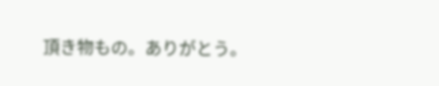頂き物もの。ありがとう。